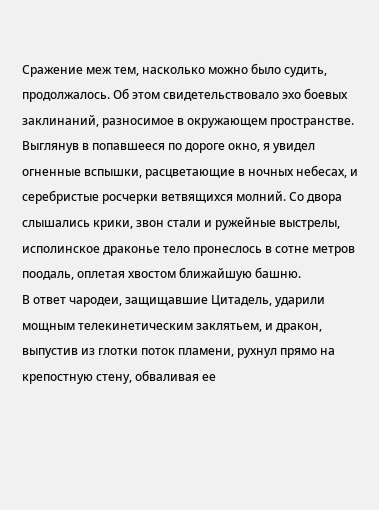Сражение меж тем, насколько можно было судить, продолжалось. Об этом свидетельствовало эхо боевых заклинаний, разносимое в окружающем пространстве. Выглянув в попавшееся по дороге окно, я увидел огненные вспышки, расцветающие в ночных небесах, и серебристые росчерки ветвящихся молний. Со двора слышались крики, звон стали и ружейные выстрелы, исполинское драконье тело пронеслось в сотне метров поодаль, оплетая хвостом ближайшую башню.
В ответ чародеи, защищавшие Цитадель, ударили мощным телекинетическим заклятьем, и дракон, выпустив из глотки поток пламени, рухнул прямо на крепостную стену, обваливая ее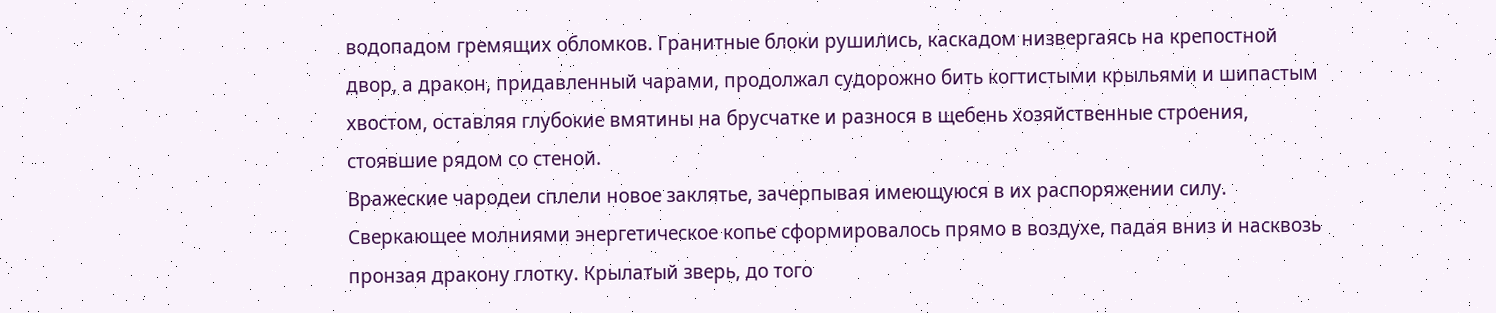водопадом гремящих обломков. Гранитные блоки рушились, каскадом низвергаясь на крепостной двор, а дракон, придавленный чарами, продолжал судорожно бить когтистыми крыльями и шипастым хвостом, оставляя глубокие вмятины на брусчатке и разнося в щебень хозяйственные строения, стоявшие рядом со стеной.
Вражеские чародеи сплели новое заклятье, зачерпывая имеющуюся в их распоряжении силу. Сверкающее молниями энергетическое копье сформировалось прямо в воздухе, падая вниз и насквозь пронзая дракону глотку. Крылатый зверь, до того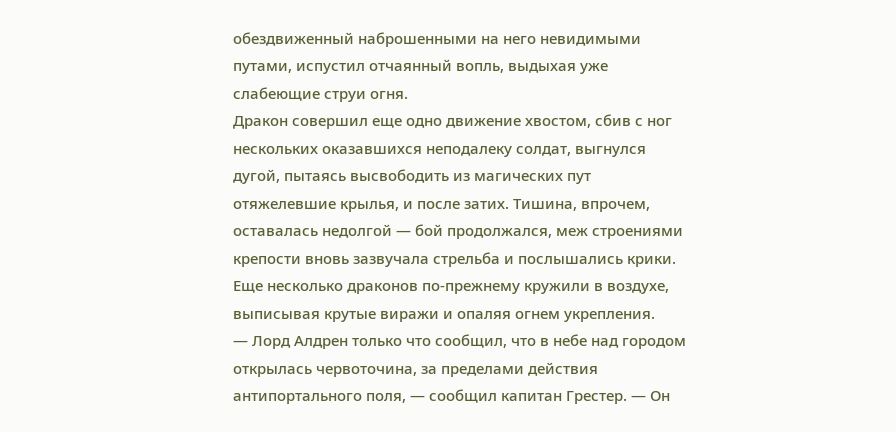обездвиженный наброшенными на него невидимыми путами, испустил отчаянный вопль, выдыхая уже слабеющие струи огня.
Дракон совершил еще одно движение хвостом, сбив с ног нескольких оказавшихся неподалеку солдат, выгнулся дугой, пытаясь высвободить из магических пут отяжелевшие крылья, и после затих. Тишина, впрочем, оставалась недолгой — бой продолжался, меж строениями крепости вновь зазвучала стрельба и послышались крики. Еще несколько драконов по-прежнему кружили в воздухе, выписывая крутые виражи и опаляя огнем укрепления.
— Лорд Алдрен только что сообщил, что в небе над городом открылась червоточина, за пределами действия антипортального поля, — сообщил капитан Грестер. — Он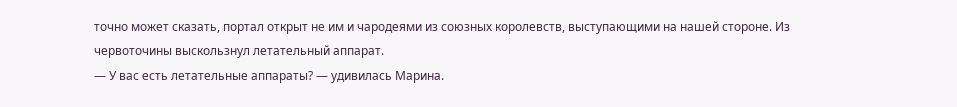точно может сказать, портал открыт не им и чародеями из союзных королевств, выступающими на нашей стороне. Из червоточины выскользнул летательный аппарат.
— У вас есть летательные аппараты? — удивилась Марина.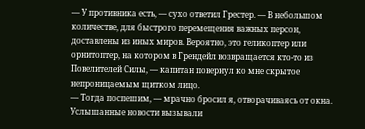— У противника есть, — сухо ответил Грестер. — В небольшом количестве, для быстрого перемещения важных персон, доставлены из иных миров. Вероятно, это геликоптер или орнитоптер, на котором в Грендейл возвращается кто-то из Повелителей Силы, — капитан повернул ко мне скрытое непроницаемым щитком лицо.
— Тогда поспешим, — мрачно бросил я, отворачиваясь от окна.
Услышанные новости вызывали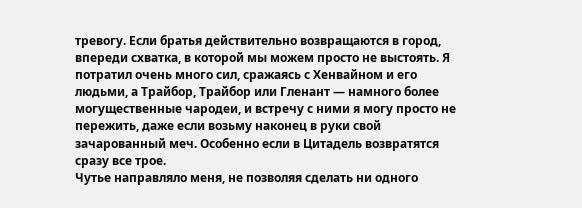тревогу. Если братья действительно возвращаются в город, впереди схватка, в которой мы можем просто не выстоять. Я потратил очень много сил, сражаясь с Хенвайном и его людьми, а Трайбор, Трайбор или Гленант — намного более могущественные чародеи, и встречу с ними я могу просто не пережить, даже если возьму наконец в руки свой зачарованный меч. Особенно если в Цитадель возвратятся сразу все трое.
Чутье направляло меня, не позволяя сделать ни одного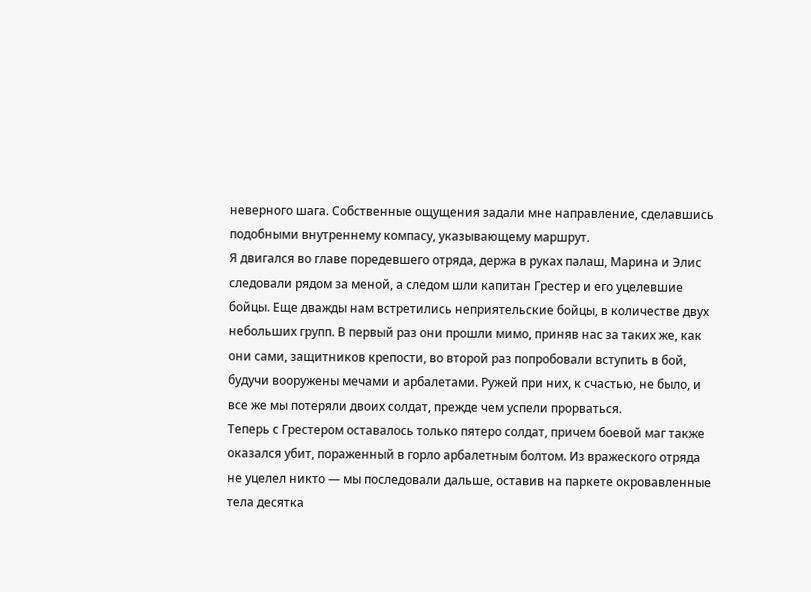неверного шага. Собственные ощущения задали мне направление, сделавшись подобными внутреннему компасу, указывающему маршрут.
Я двигался во главе поредевшего отряда, держа в руках палаш, Марина и Элис следовали рядом за меной, а следом шли капитан Грестер и его уцелевшие бойцы. Еще дважды нам встретились неприятельские бойцы, в количестве двух небольших групп. В первый раз они прошли мимо, приняв нас за таких же, как они сами, защитников крепости, во второй раз попробовали вступить в бой, будучи вооружены мечами и арбалетами. Ружей при них, к счастью, не было, и все же мы потеряли двоих солдат, прежде чем успели прорваться.
Теперь с Грестером оставалось только пятеро солдат, причем боевой маг также оказался убит, пораженный в горло арбалетным болтом. Из вражеского отряда не уцелел никто — мы последовали дальше, оставив на паркете окровавленные тела десятка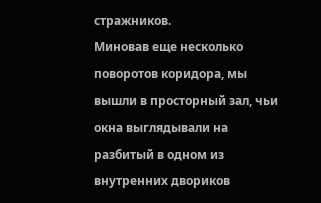стражников.
Миновав еще несколько поворотов коридора, мы вышли в просторный зал, чьи окна выглядывали на разбитый в одном из внутренних двориков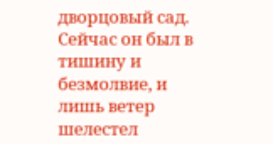дворцовый сад. Сейчас он был в тишину и безмолвие, и лишь ветер шелестел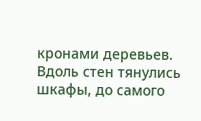кронами деревьев. Вдоль стен тянулись шкафы, до самого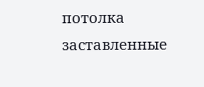потолка заставленные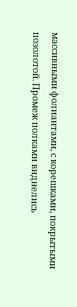массивными фолиантами, с корешками, покрытыми позолотой. Промеж полками виднелись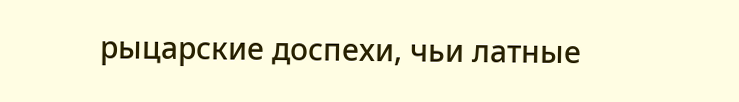рыцарские доспехи, чьи латные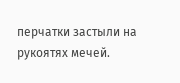перчатки застыли на рукоятях мечей.